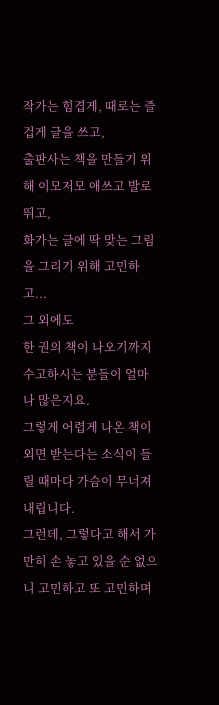작가는 힘겹게, 때로는 즐겁게 글을 쓰고,
출판사는 책을 만들기 위해 이모저모 애쓰고 발로 뛰고,
화가는 글에 딱 맞는 그림을 그리기 위해 고민하고...
그 외에도
한 권의 책이 나오기까지 수고하시는 분들이 얼마나 많은지요.
그렇게 어렵게 나온 책이 외면 받는다는 소식이 들릴 때마다 가슴이 무너져 내립니다.
그런데, 그렇다고 해서 가만히 손 놓고 있을 순 없으니 고민하고 또 고민하며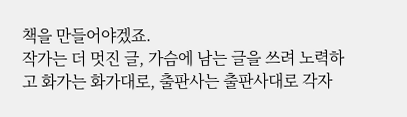책을 만들어야겠죠.
작가는 더 멋진 글, 가슴에 남는 글을 쓰려 노력하고 화가는 화가대로, 출판사는 출판사대로 각자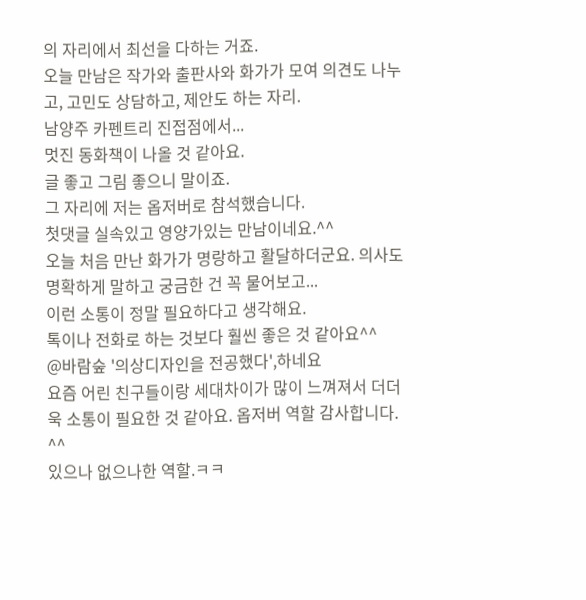의 자리에서 최선을 다하는 거죠.
오늘 만남은 작가와 출판사와 화가가 모여 의견도 나누고, 고민도 상담하고, 제안도 하는 자리.
남양주 카펜트리 진접점에서...
멋진 동화책이 나올 것 같아요.
글 좋고 그림 좋으니 말이죠.
그 자리에 저는 옵저버로 참석했습니다.
첫댓글 실속있고 영양가있는 만남이네요.^^
오늘 처음 만난 화가가 명랑하고 활달하더군요. 의사도 명확하게 말하고 궁금한 건 꼭 물어보고...
이런 소통이 정말 필요하다고 생각해요.
톡이나 전화로 하는 것보다 훨씬 좋은 것 같아요^^
@바람숲 '의상디자인을 전공했다',하네요
요즘 어린 친구들이랑 세대차이가 많이 느껴져서 더더욱 소통이 필요한 것 같아요. 옵저버 역할 감사합니다. ^^
있으나 없으나한 역할.ㅋㅋ